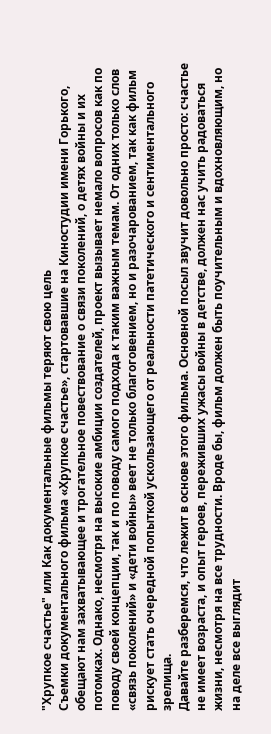"Хрупкое счастье" или Как документальные фильмы теряют свою цель
Съемки документального фильма «Хрупкое счастье», стартовавшие на Киностудии имени Горького, обещают нам захватывающее и трогательное повествование о связи поколений, о детях войны и их потомках. Однако, несмотря на высокие амбиции создателей, проект вызывает немало вопросов как по поводу своей концепции, так и по поводу самого подхода к таким важным темам. От одних только слов «связь поколений» и «дети войны» веет не только благоговением, но и разочарованием, так как фильм рискует стать очередной попыткой ускользающего от реальности патетического и сентиментального зрелища.
Давайте разберемся, что лежит в основе этого фильма. Основной посыл звучит довольно просто: счастье не имеет возраста, и опыт героев, переживших ужасы войны в детстве, должен нас учить радоваться жизни, несмотря на все трудности. Вроде бы, фильм должен быть поучительным и вдохновляющим, но на деле все выглядит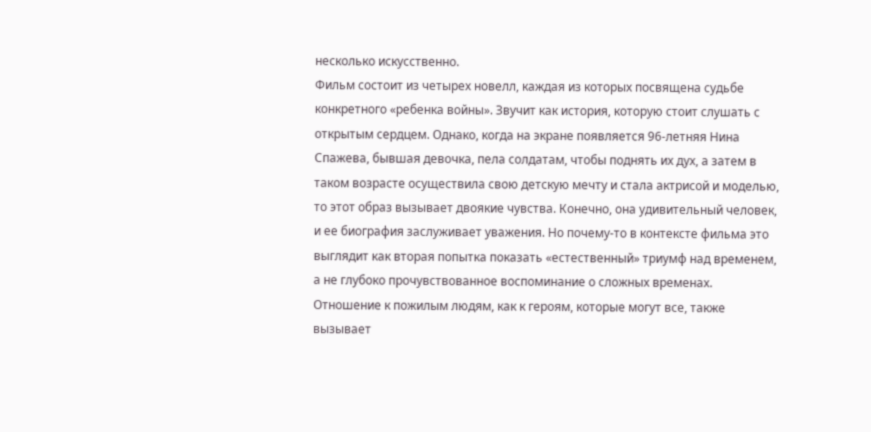несколько искусственно.
Фильм состоит из четырех новелл, каждая из которых посвящена судьбе конкретного «ребенка войны». Звучит как история, которую стоит слушать с открытым сердцем. Однако, когда на экране появляется 96-летняя Нина Спажева, бывшая девочка, пела солдатам, чтобы поднять их дух, а затем в таком возрасте осуществила свою детскую мечту и стала актрисой и моделью, то этот образ вызывает двоякие чувства. Конечно, она удивительный человек, и ее биография заслуживает уважения. Но почему-то в контексте фильма это выглядит как вторая попытка показать «естественный» триумф над временем, а не глубоко прочувствованное воспоминание о сложных временах.
Отношение к пожилым людям, как к героям, которые могут все, также вызывает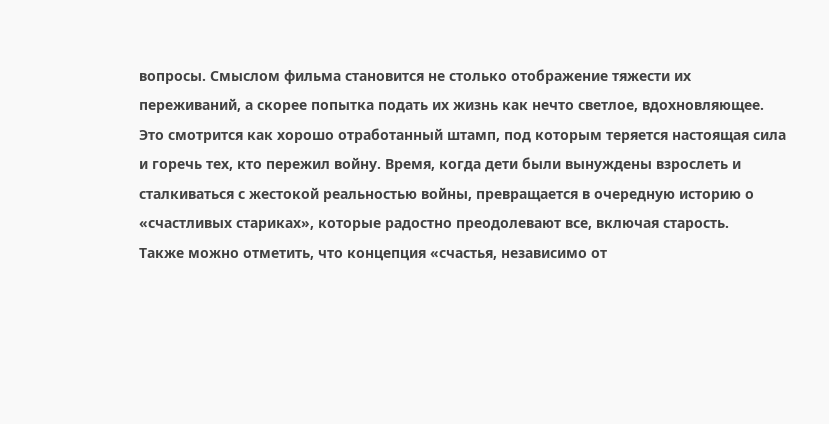вопросы. Смыслом фильма становится не столько отображение тяжести их переживаний, а скорее попытка подать их жизнь как нечто светлое, вдохновляющее. Это смотрится как хорошо отработанный штамп, под которым теряется настоящая сила и горечь тех, кто пережил войну. Время, когда дети были вынуждены взрослеть и сталкиваться с жестокой реальностью войны, превращается в очередную историю о «счастливых стариках», которые радостно преодолевают все, включая старость.
Также можно отметить, что концепция «счастья, независимо от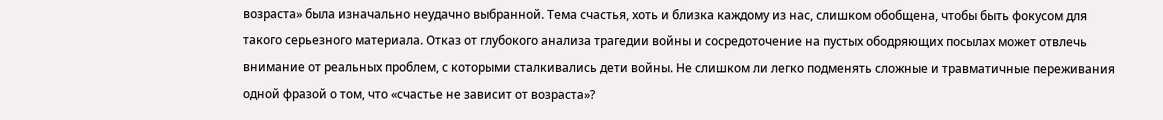возраста» была изначально неудачно выбранной. Тема счастья, хоть и близка каждому из нас, слишком обобщена, чтобы быть фокусом для такого серьезного материала. Отказ от глубокого анализа трагедии войны и сосредоточение на пустых ободряющих посылах может отвлечь внимание от реальных проблем, с которыми сталкивались дети войны. Не слишком ли легко подменять сложные и травматичные переживания одной фразой о том, что «счастье не зависит от возраста»?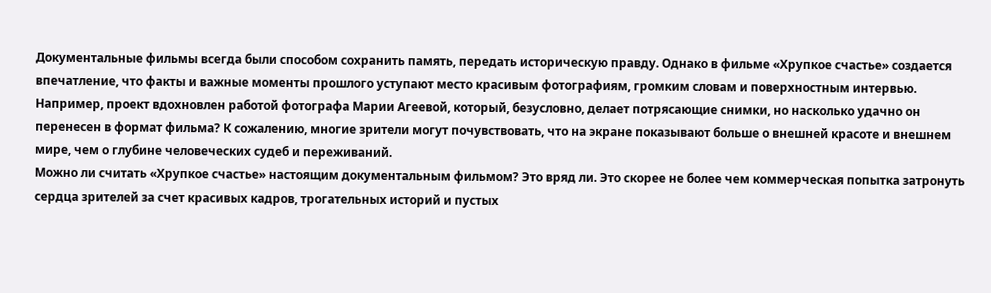Документальные фильмы всегда были способом сохранить память, передать историческую правду. Однако в фильме «Хрупкое счастье» создается впечатление, что факты и важные моменты прошлого уступают место красивым фотографиям, громким словам и поверхностным интервью. Например, проект вдохновлен работой фотографа Марии Агеевой, который, безусловно, делает потрясающие снимки, но насколько удачно он перенесен в формат фильма? К сожалению, многие зрители могут почувствовать, что на экране показывают больше о внешней красоте и внешнем мире, чем о глубине человеческих судеб и переживаний.
Можно ли считать «Хрупкое счастье» настоящим документальным фильмом? Это вряд ли. Это скорее не более чем коммерческая попытка затронуть сердца зрителей за счет красивых кадров, трогательных историй и пустых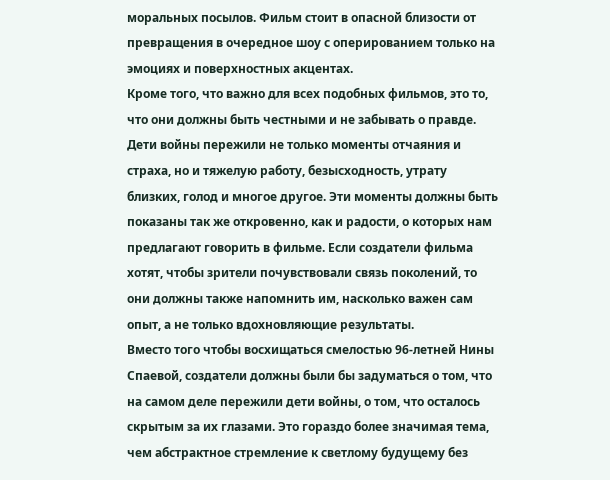моральных посылов. Фильм стоит в опасной близости от превращения в очередное шоу с оперированием только на эмоциях и поверхностных акцентах.
Кроме того, что важно для всех подобных фильмов, это то, что они должны быть честными и не забывать о правде. Дети войны пережили не только моменты отчаяния и страха, но и тяжелую работу, безысходность, утрату близких, голод и многое другое. Эти моменты должны быть показаны так же откровенно, как и радости, о которых нам предлагают говорить в фильме. Если создатели фильма хотят, чтобы зрители почувствовали связь поколений, то они должны также напомнить им, насколько важен сам опыт, а не только вдохновляющие результаты.
Вместо того чтобы восхищаться смелостью 96-летней Нины Спаевой, создатели должны были бы задуматься о том, что на самом деле пережили дети войны, о том, что осталось скрытым за их глазами. Это гораздо более значимая тема, чем абстрактное стремление к светлому будущему без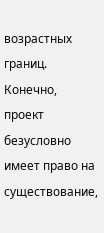возрастных границ.
Конечно, проект безусловно имеет право на существование,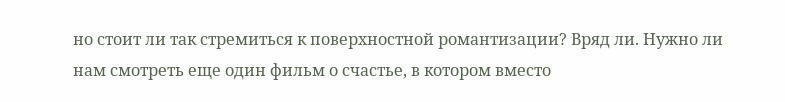но стоит ли так стремиться к поверхностной романтизации? Вряд ли. Нужно ли нам смотреть еще один фильм о счастье, в котором вместо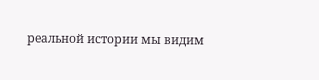реальной истории мы видим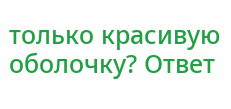только красивую оболочку? Ответ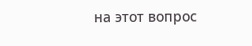на этот вопрос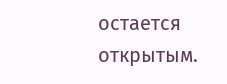остается открытым.